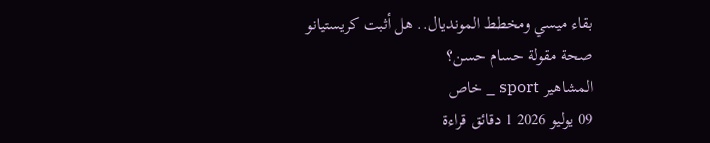بقاء ميسي ومخطط المونديال.. هل أثبت كريستيانو صحة مقولة حسام حسن؟
المشاهير sport _ خاص
09 يوليو 2026 1 دقائق قراءة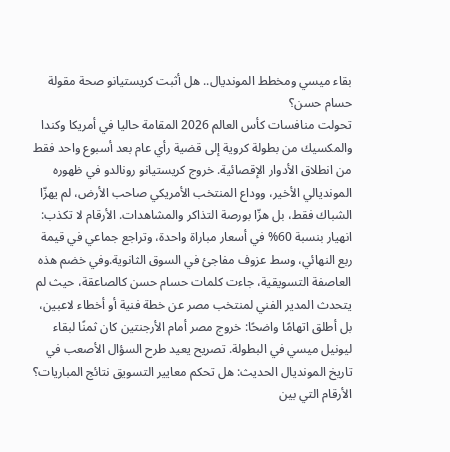بقاء ميسي ومخطط المونديال.. هل أثبت كريستيانو صحة مقولة حسام حسن؟
تحولت منافسات كأس العالم 2026 المقامة حاليا في أمريكا وكندا والمكسيك من بطولة كروية إلى قضية رأي عام بعد أسبوع واحد فقط من انطلاق الأدوار الإقصائية. خروج كريستيانو رونالدو في ظهوره المونديالي الأخير، ووداع المنتخب الأمريكي صاحب الأرض، لم يهزّا الشباك فقط، بل هزّا بورصة التذاكر والمشاهدات. الأرقام لا تكذب: انهيار بنسبة 60% في أسعار مباراة واحدة، وتراجع جماعي في قيمة ربع النهائي، وسط عزوف مفاجئ في السوق الثانوية.وفي خضم هذه العاصفة التسويقية، جاءت كلمات حسام حسن كالصاعقة، حيث لم يتحدث المدير الفني لمنتخب مصر عن خطة فنية أو أخطاء لاعبين، بل أطلق اتهامًا واضحًا: خروج مصر أمام الأرجنتين كان ثمنًا لبقاء ليونيل ميسي في البطولة. تصريح يعيد طرح السؤال الأصعب في تاريخ المونديال الحديث: هل تحكم معايير التسويق نتائج المباريات؟ الأرقام التي بين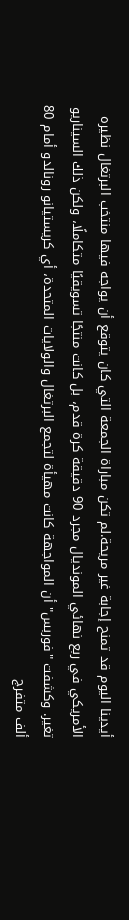أيدينا اليوم قد تمنح إجابة غير مريحة.لم تكن مباراة الجمعة التي كان يتوقع أن يواجه فيها منتخب البرتغال نظيره الأمريكي في ربع نهائي المونديال مجرد 90 دقيقة كرة قدم، بل كانت منتجًا تسويقيًا متكاملًا، ولكن ذلك السيناريو تغير. وكشفت "فوربس" أن المواجهة كانت مهيأة لتجمع البرتغال والولايات المتحدة، أي كريستيانو رونالدو أمام 80 ألف متفرج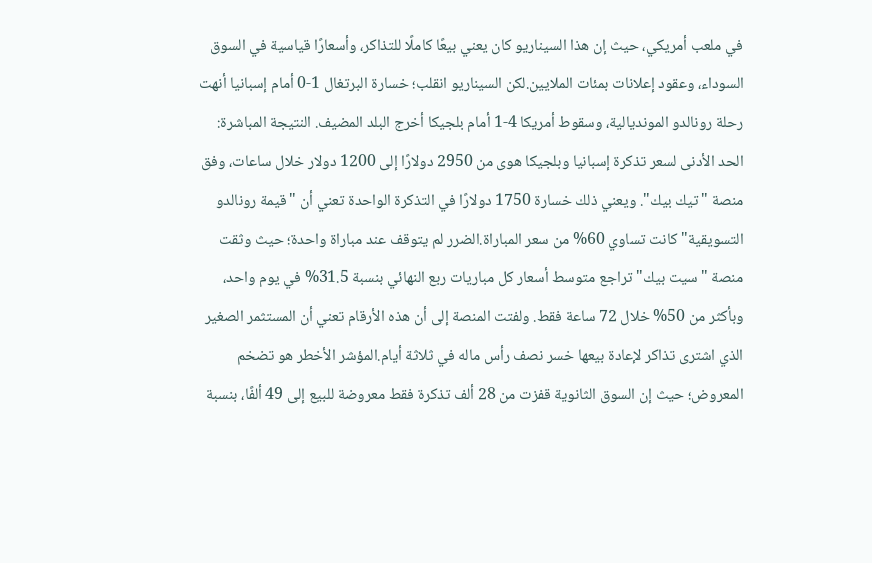في ملعب أمريكي، حيث إن هذا السيناريو كان يعني بيعًا كاملًا للتذاكر، وأسعارًا قياسية في السوق السوداء، وعقود إعلانات بمئات الملايين.لكن السيناريو انقلب؛ خسارة البرتغال 1-0 أمام إسبانيا أنهت رحلة رونالدو المونديالية، وسقوط أمريكا 4-1 أمام بلجيكا أخرج البلد المضيف. النتيجة المباشرة: الحد الأدنى لسعر تذكرة إسبانيا وبلجيكا هوى من 2950 دولارًا إلى 1200 دولار خلال ساعات، وفق منصة "تيك بيك". ويعني ذلك خسارة 1750 دولارًا في التذكرة الواحدة تعني أن "قيمة رونالدو التسويقية" كانت تساوي 60% من سعر المباراة.الضرر لم يتوقف عند مباراة واحدة؛ حيث وثقت منصة "سيت بيك" تراجع متوسط أسعار كل مباريات ربع النهائي بنسبة 31.5% في يوم واحد، وبأكثر من 50% خلال 72 ساعة فقط. ولفتت المنصة إلى أن هذه الأرقام تعني أن المستثمر الصغير الذي اشترى تذاكر لإعادة بيعها خسر نصف رأس ماله في ثلاثة أيام.المؤشر الأخطر هو تضخم المعروض؛ حيث إن السوق الثانوية قفزت من 28 ألف تذكرة فقط معروضة للبيع إلى 49 ألفًا، بنسبة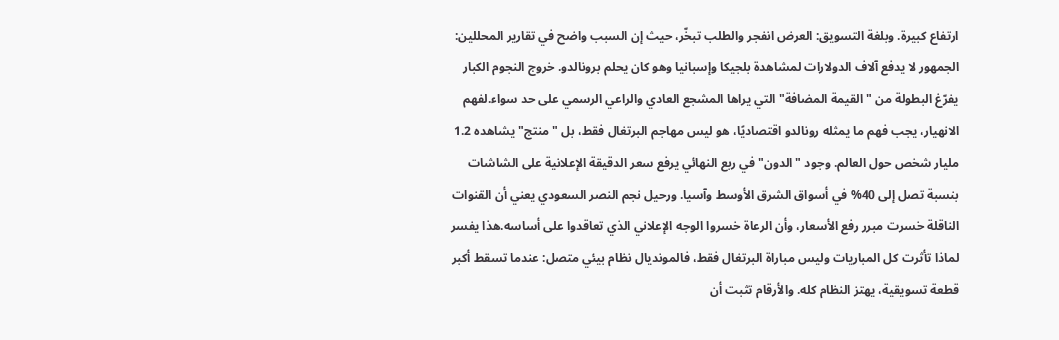ارتفاع كبيرة. وبلغة التسويق: العرض انفجر والطلب تبخّر، حيث إن السبب واضح في تقارير المحللين: الجمهور لا يدفع آلاف الدولارات لمشاهدة بلجيكا وإسبانيا وهو كان يحلم برونالدو. خروج النجوم الكبار يفرّغ البطولة من "القيمة المضافة" التي يراها المشجع العادي والراعي الرسمي على حد سواء.لفهم الانهيار، يجب فهم ما يمثله رونالدو اقتصاديًا، هو ليس مهاجم البرتغال فقط، بل "منتج" يشاهده 1.2 مليار شخص حول العالم. وجود "الدون" في ربع النهائي يرفع سعر الدقيقة الإعلانية على الشاشات بنسبة تصل إلى 40% في أسواق الشرق الأوسط وآسيا. ورحيل نجم النصر السعودي يعني أن القنوات الناقلة خسرت مبرر رفع الأسعار، وأن الرعاة خسروا الوجه الإعلاني الذي تعاقدوا على أساسه.هذا يفسر لماذا تأثرت كل المباريات وليس مباراة البرتغال فقط، فالمونديال نظام بيئي متصل: عندما تسقط أكبر قطعة تسويقية، يهتز النظام كله. والأرقام تثبت أن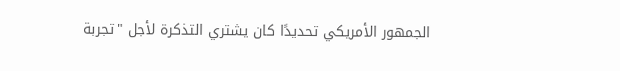الجمهور الأمريكي تحديدًا كان يشتري التذكرة لأجل "تجربة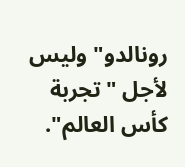رونالدو" وليس لأجل "تجربة كأس العالم".